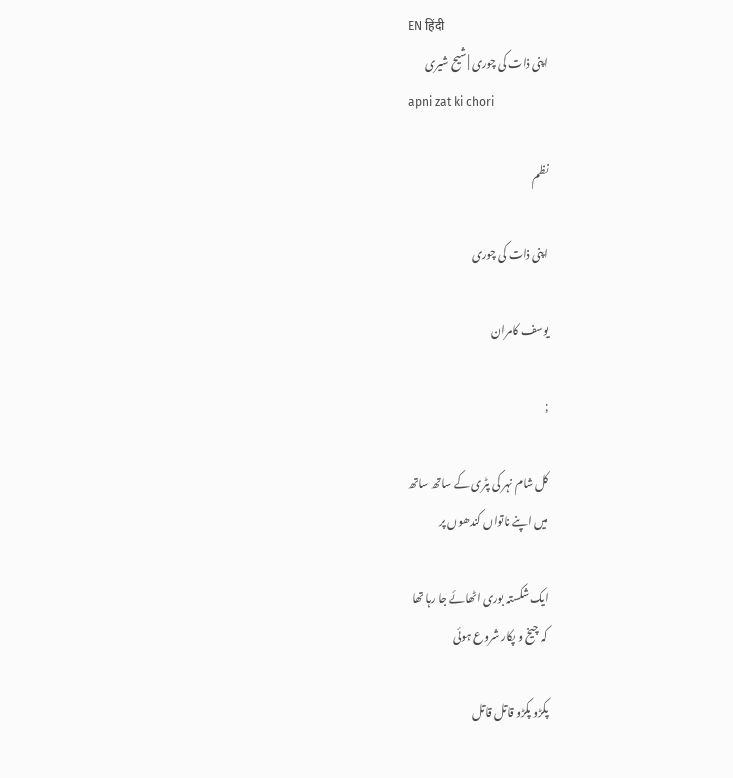EN हिंदी
اپنی ذات کی چوری | شیح شیری
apni zat ki chori

نظم

اپنی ذات کی چوری

یوسف کامران

;

کل شام نہر کی پٹری کے ساتھ ساتھ
میں اپنے ناتواں کندھوں پر

ایک شکستہ بوری اٹھائے جا رہا تھا
کہ چیخ و پکار شروع ہوئی

پکڑو پکڑو قاتل قاتل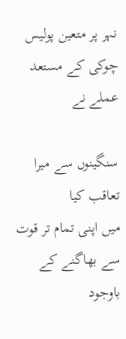نہر پر متعین پولیس چوکی کے مستعد عملے نے

سنگینوں سے میرا تعاقب کیا
میں اپنی تمام تر قوت سے بھاگنے کے باوجود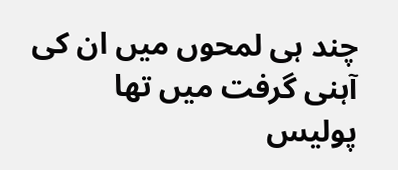چند ہی لمحوں میں ان کی آہنی گرفت میں تھا
پولیس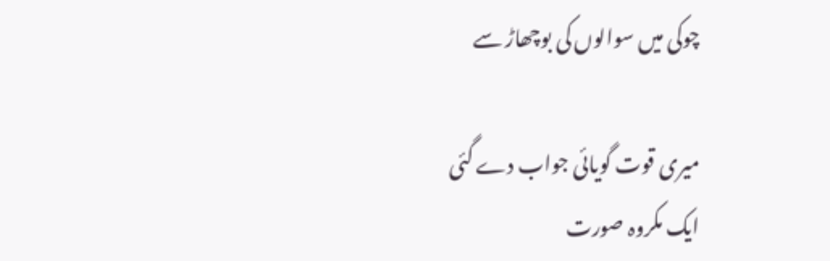چوکی میں سوالوں کی بوچھاڑ سے

میری قوت گویائی جواب دے گئی
ایک مکروہ صورت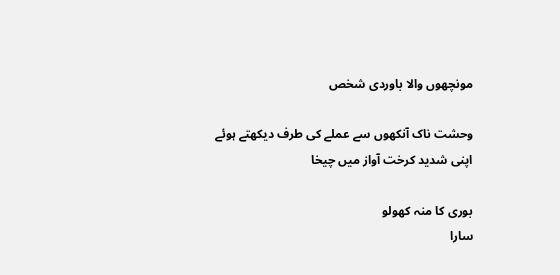مونچھوں والا باوردی شخص

وحشت ناک آنکھوں سے عملے کی طرف دیکھتے ہوئے
اپنی شدید کرخت آواز میں چیخا

بوری کا منہ کھولو
سارا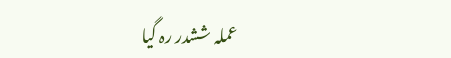عملہ ششدر رہ گیا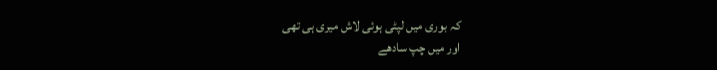کہ بوری میں لپٹی ہوئی لاش میری ہی تھی
اور میں چپ سادھے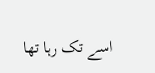اسے تک رہا تھا